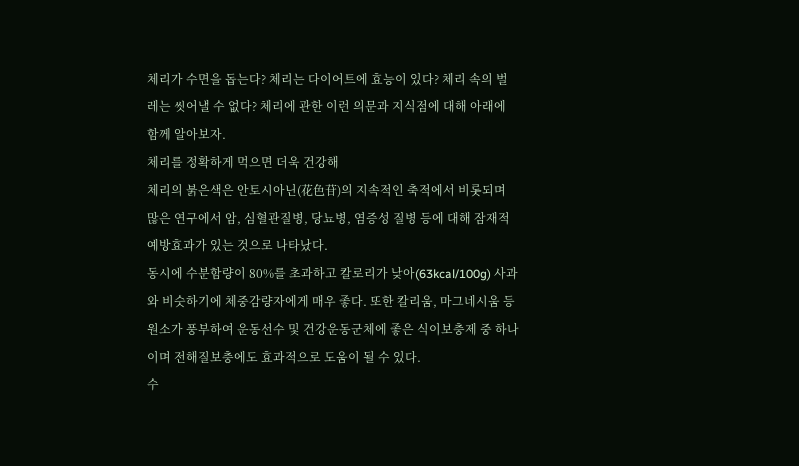체리가 수면을 돕는다? 체리는 다이어트에 효능이 있다? 체리 속의 벌레는 씻어낼 수 없다? 체리에 관한 이런 의문과 지식점에 대해 아래에 함께 알아보자.
체리를 정확하게 먹으면 더욱 건강해
체리의 붉은색은 안토시아닌(花色苷)의 지속적인 축적에서 비롯되며 많은 연구에서 암, 심혈관질병, 당뇨병, 염증성 질병 등에 대해 잠재적 예방효과가 있는 것으로 나타났다.
동시에 수분함량이 80%를 초과하고 칼로리가 낮아(63kcal/100g) 사과와 비슷하기에 체중감량자에게 매우 좋다. 또한 칼리움, 마그네시움 등 원소가 풍부하여 운동선수 및 건강운동군체에 좋은 식이보충제 중 하나이며 전해질보충에도 효과적으로 도움이 될 수 있다.
수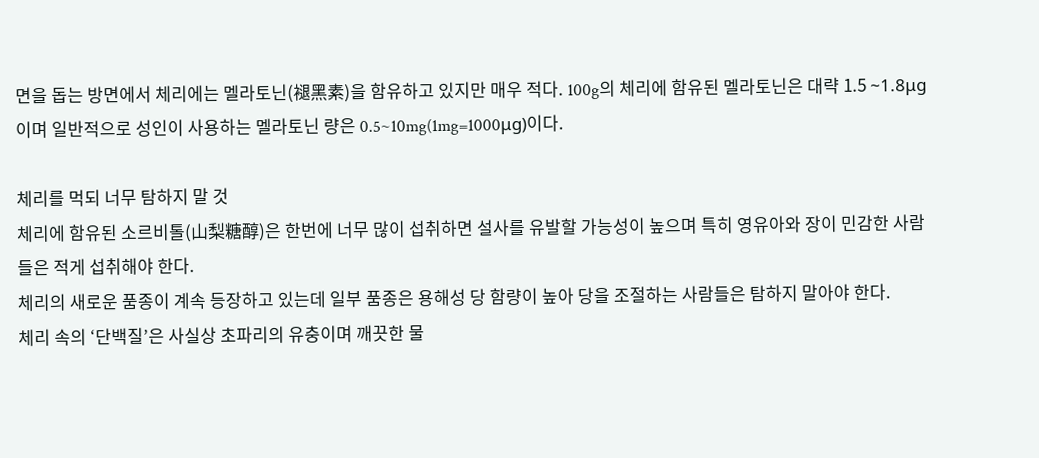면을 돕는 방면에서 체리에는 멜라토닌(褪黑素)을 함유하고 있지만 매우 적다. 100g의 체리에 함유된 멜라토닌은 대략 1.5 ~1.8μg이며 일반적으로 성인이 사용하는 멜라토닌 량은 0.5~10mg(1mg=1000μg)이다.

체리를 먹되 너무 탐하지 말 것
체리에 함유된 소르비톨(山梨糖醇)은 한번에 너무 많이 섭취하면 설사를 유발할 가능성이 높으며 특히 영유아와 장이 민감한 사람들은 적게 섭취해야 한다.
체리의 새로운 품종이 계속 등장하고 있는데 일부 품종은 용해성 당 함량이 높아 당을 조절하는 사람들은 탐하지 말아야 한다.
체리 속의 ‘단백질’은 사실상 초파리의 유충이며 깨끗한 물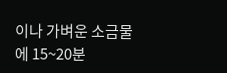이나 가벼운 소금물에 15~20분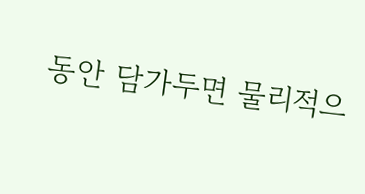동안 담가두면 물리적으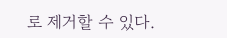로 제거할 수 있다.